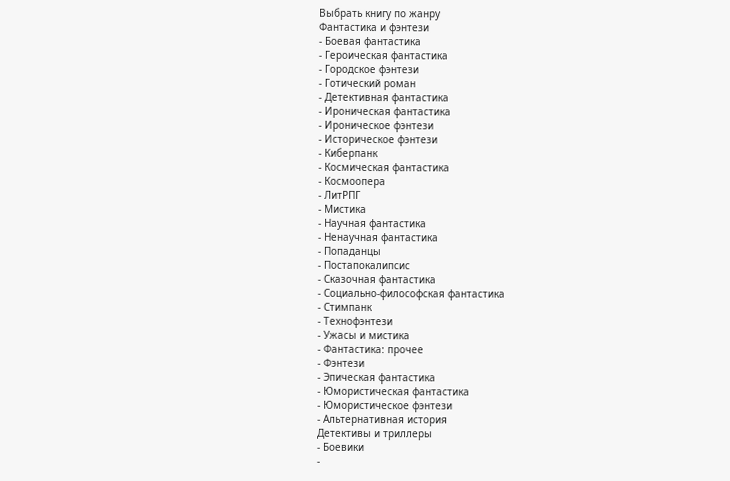Выбрать книгу по жанру
Фантастика и фэнтези
- Боевая фантастика
- Героическая фантастика
- Городское фэнтези
- Готический роман
- Детективная фантастика
- Ироническая фантастика
- Ироническое фэнтези
- Историческое фэнтези
- Киберпанк
- Космическая фантастика
- Космоопера
- ЛитРПГ
- Мистика
- Научная фантастика
- Ненаучная фантастика
- Попаданцы
- Постапокалипсис
- Сказочная фантастика
- Социально-философская фантастика
- Стимпанк
- Технофэнтези
- Ужасы и мистика
- Фантастика: прочее
- Фэнтези
- Эпическая фантастика
- Юмористическая фантастика
- Юмористическое фэнтези
- Альтернативная история
Детективы и триллеры
- Боевики
-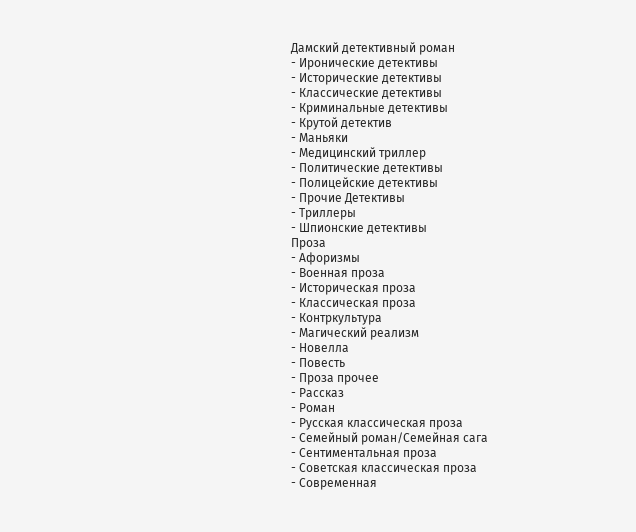Дамский детективный роман
- Иронические детективы
- Исторические детективы
- Классические детективы
- Криминальные детективы
- Крутой детектив
- Маньяки
- Медицинский триллер
- Политические детективы
- Полицейские детективы
- Прочие Детективы
- Триллеры
- Шпионские детективы
Проза
- Афоризмы
- Военная проза
- Историческая проза
- Классическая проза
- Контркультура
- Магический реализм
- Новелла
- Повесть
- Проза прочее
- Рассказ
- Роман
- Русская классическая проза
- Семейный роман/Семейная сага
- Сентиментальная проза
- Советская классическая проза
- Современная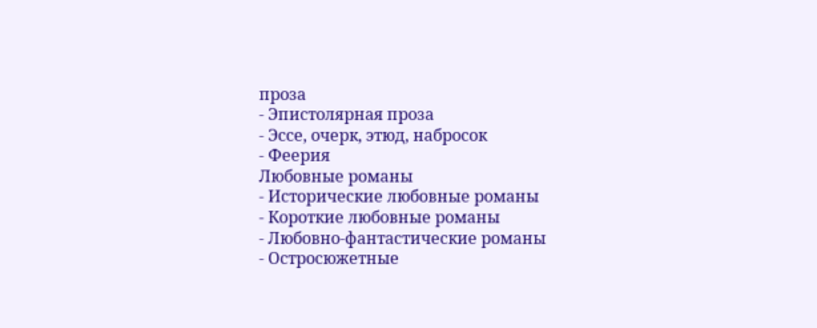проза
- Эпистолярная проза
- Эссе, очерк, этюд, набросок
- Феерия
Любовные романы
- Исторические любовные романы
- Короткие любовные романы
- Любовно-фантастические романы
- Остросюжетные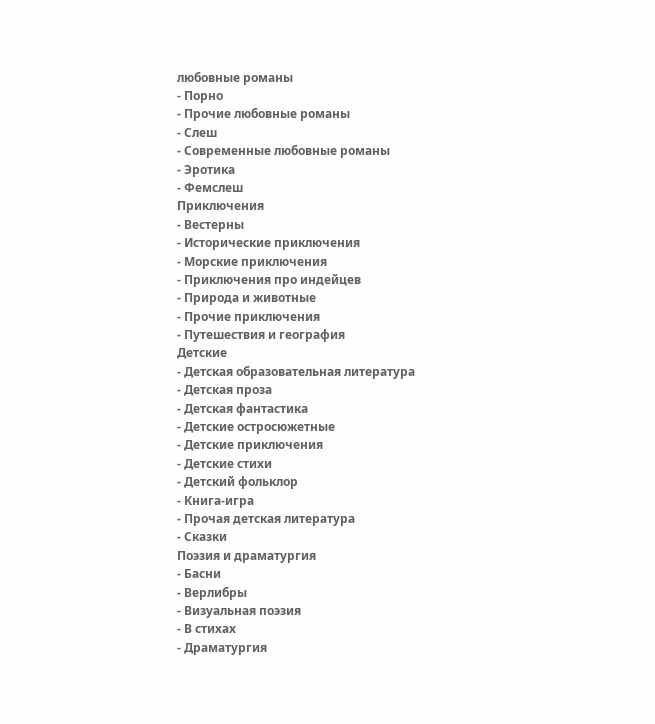любовные романы
- Порно
- Прочие любовные романы
- Слеш
- Современные любовные романы
- Эротика
- Фемслеш
Приключения
- Вестерны
- Исторические приключения
- Морские приключения
- Приключения про индейцев
- Природа и животные
- Прочие приключения
- Путешествия и география
Детские
- Детская образовательная литература
- Детская проза
- Детская фантастика
- Детские остросюжетные
- Детские приключения
- Детские стихи
- Детский фольклор
- Книга-игра
- Прочая детская литература
- Сказки
Поэзия и драматургия
- Басни
- Верлибры
- Визуальная поэзия
- В стихах
- Драматургия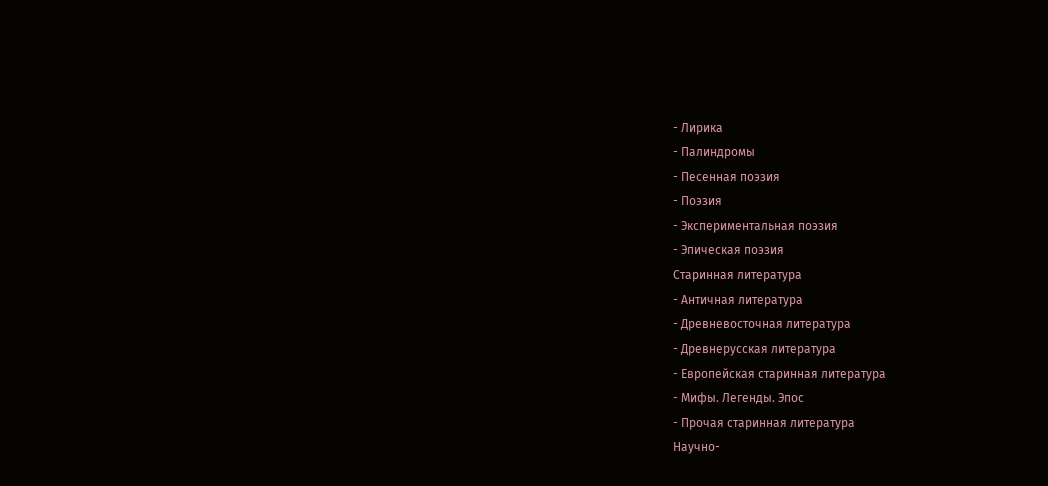- Лирика
- Палиндромы
- Песенная поэзия
- Поэзия
- Экспериментальная поэзия
- Эпическая поэзия
Старинная литература
- Античная литература
- Древневосточная литература
- Древнерусская литература
- Европейская старинная литература
- Мифы. Легенды. Эпос
- Прочая старинная литература
Научно-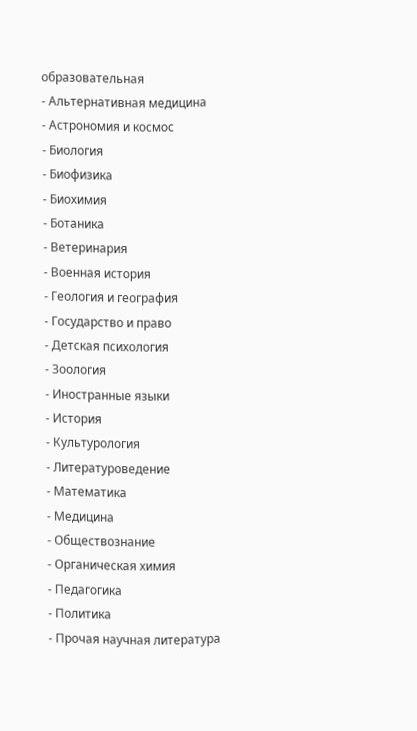образовательная
- Альтернативная медицина
- Астрономия и космос
- Биология
- Биофизика
- Биохимия
- Ботаника
- Ветеринария
- Военная история
- Геология и география
- Государство и право
- Детская психология
- Зоология
- Иностранные языки
- История
- Культурология
- Литературоведение
- Математика
- Медицина
- Обществознание
- Органическая химия
- Педагогика
- Политика
- Прочая научная литература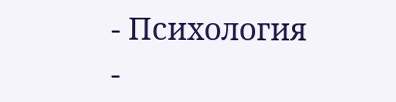- Психология
-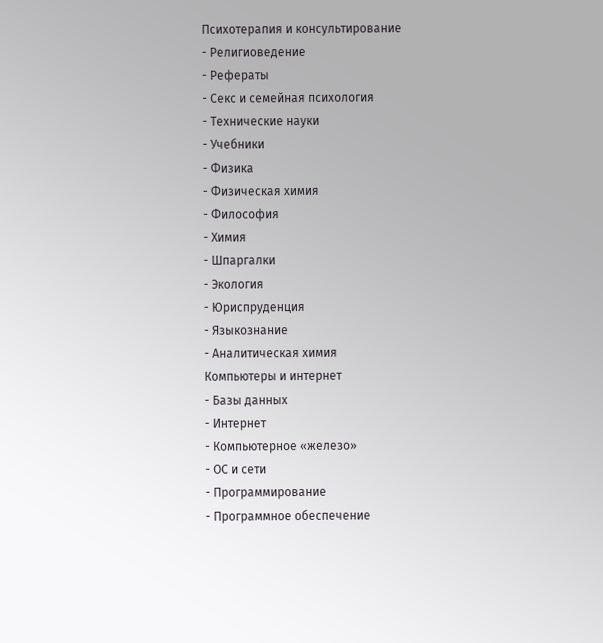Психотерапия и консультирование
- Религиоведение
- Рефераты
- Секс и семейная психология
- Технические науки
- Учебники
- Физика
- Физическая химия
- Философия
- Химия
- Шпаргалки
- Экология
- Юриспруденция
- Языкознание
- Аналитическая химия
Компьютеры и интернет
- Базы данных
- Интернет
- Компьютерное «железо»
- ОС и сети
- Программирование
- Программное обеспечение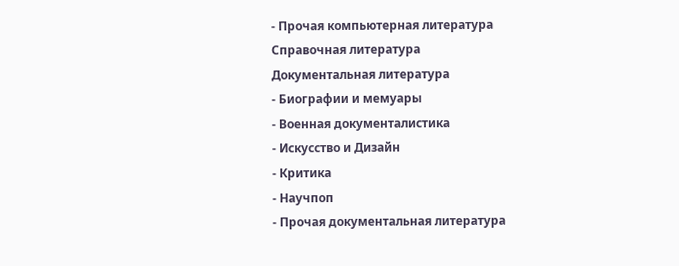- Прочая компьютерная литература
Справочная литература
Документальная литература
- Биографии и мемуары
- Военная документалистика
- Искусство и Дизайн
- Критика
- Научпоп
- Прочая документальная литература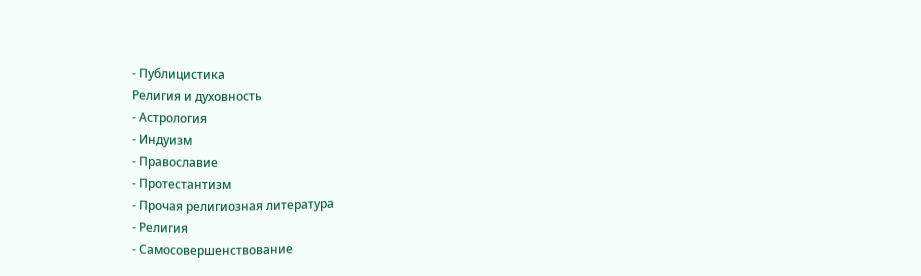- Публицистика
Религия и духовность
- Астрология
- Индуизм
- Православие
- Протестантизм
- Прочая религиозная литература
- Религия
- Самосовершенствование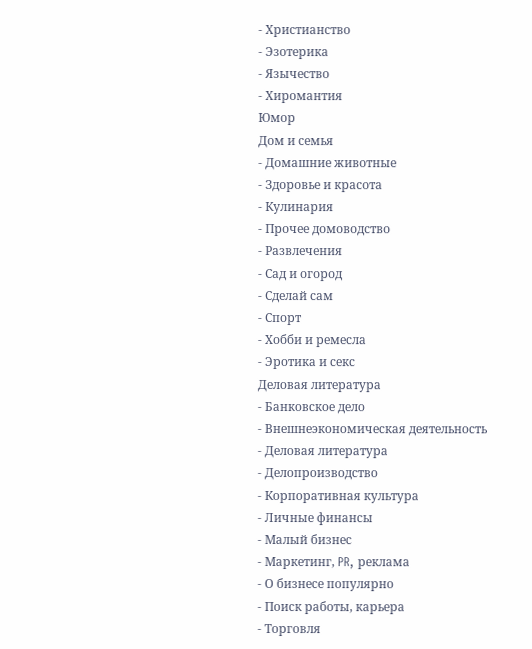- Христианство
- Эзотерика
- Язычество
- Хиромантия
Юмор
Дом и семья
- Домашние животные
- Здоровье и красота
- Кулинария
- Прочее домоводство
- Развлечения
- Сад и огород
- Сделай сам
- Спорт
- Хобби и ремесла
- Эротика и секс
Деловая литература
- Банковское дело
- Внешнеэкономическая деятельность
- Деловая литература
- Делопроизводство
- Корпоративная культура
- Личные финансы
- Малый бизнес
- Маркетинг, PR, реклама
- О бизнесе популярно
- Поиск работы, карьера
- Торговля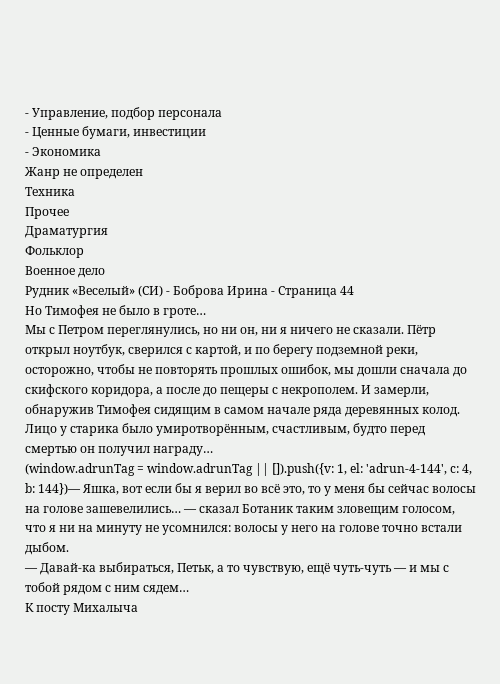- Управление, подбор персонала
- Ценные бумаги, инвестиции
- Экономика
Жанр не определен
Техника
Прочее
Драматургия
Фольклор
Военное дело
Рудник «Веселый» (СИ) - Боброва Ирина - Страница 44
Но Тимофея не было в гроте…
Мы с Петром переглянулись, но ни он, ни я ничего не сказали. Пётр открыл ноутбук, сверился с картой, и по берегу подземной реки, осторожно, чтобы не повторять прошлых ошибок, мы дошли сначала до скифского коридора, а после до пещеры с некрополем. И замерли, обнаружив Тимофея сидящим в самом начале ряда деревянных колод. Лицо у старика было умиротворённым, счастливым, будто перед смертью он получил награду…
(window.adrunTag = window.adrunTag || []).push({v: 1, el: 'adrun-4-144', c: 4, b: 144})— Яшка, вот если бы я верил во всё это, то у меня бы сейчас волосы на голове зашевелились… — сказал Ботаник таким зловещим голосом, что я ни на минуту не усомнился: волосы у него на голове точно встали дыбом.
— Давай-ка выбираться, Петьк, а то чувствую, ещё чуть-чуть — и мы с тобой рядом с ним сядем…
К посту Михалыча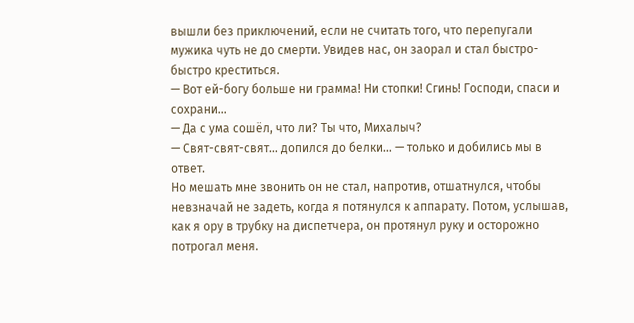вышли без приключений, если не считать того, что перепугали мужика чуть не до смерти. Увидев нас, он заорал и стал быстро-быстро креститься.
— Вот ей-богу больше ни грамма! Ни стопки! Сгинь! Господи, спаси и сохрани…
— Да с ума сошёл, что ли? Ты что, Михалыч?
— Свят-свят-свят… допился до белки… — только и добились мы в ответ.
Но мешать мне звонить он не стал, напротив, отшатнулся, чтобы невзначай не задеть, когда я потянулся к аппарату. Потом, услышав, как я ору в трубку на диспетчера, он протянул руку и осторожно потрогал меня.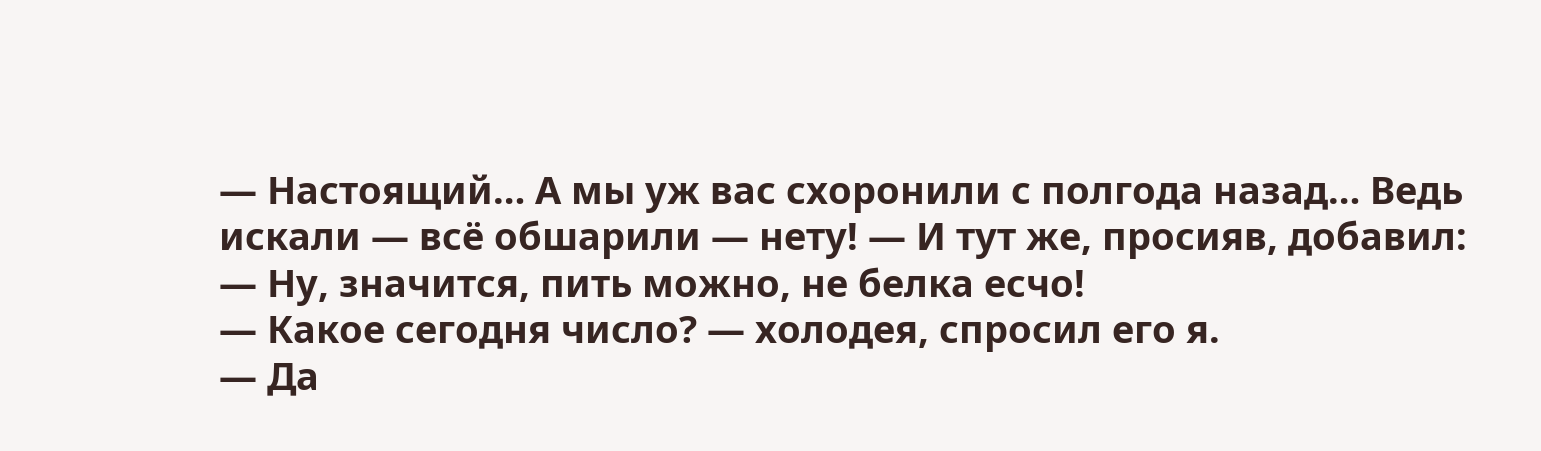— Настоящий… А мы уж вас схоронили с полгода назад… Ведь искали — всё обшарили — нету! — И тут же, просияв, добавил: — Ну, значится, пить можно, не белка есчо!
— Какое сегодня число? — холодея, спросил его я.
— Да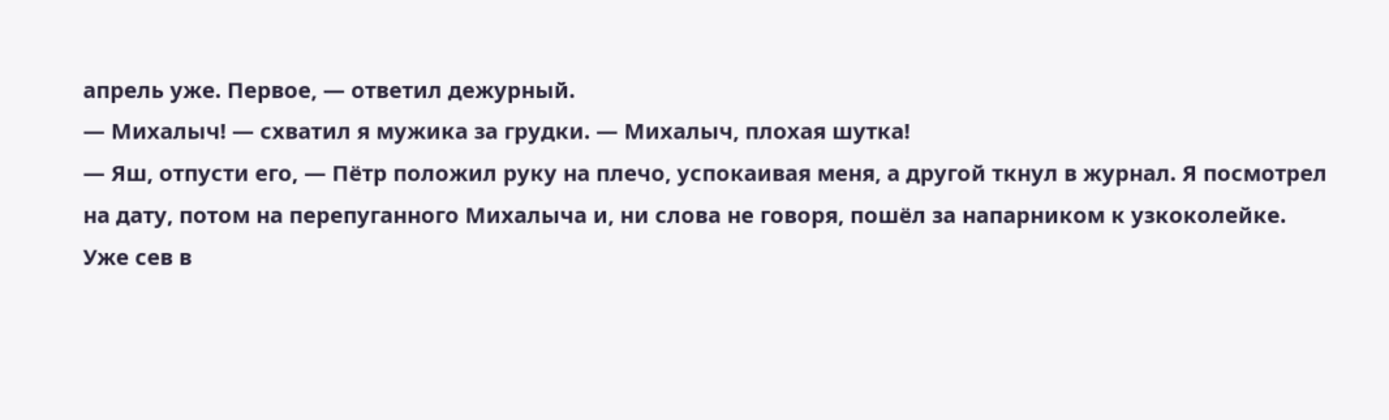апрель уже. Первое, — ответил дежурный.
— Михалыч! — схватил я мужика за грудки. — Михалыч, плохая шутка!
— Яш, отпусти его, — Пётр положил руку на плечо, успокаивая меня, а другой ткнул в журнал. Я посмотрел на дату, потом на перепуганного Михалыча и, ни слова не говоря, пошёл за напарником к узкоколейке.
Уже сев в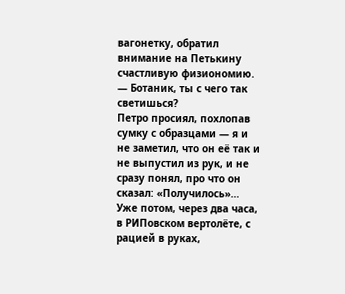вагонетку, обратил внимание на Петькину счастливую физиономию.
— Ботаник, ты с чего так светишься?
Петро просиял, похлопав сумку с образцами — я и не заметил, что он её так и не выпустил из рук, и не сразу понял, про что он сказал: «Получилось»…
Уже потом, через два часа, в РИПовском вертолёте, с рацией в руках,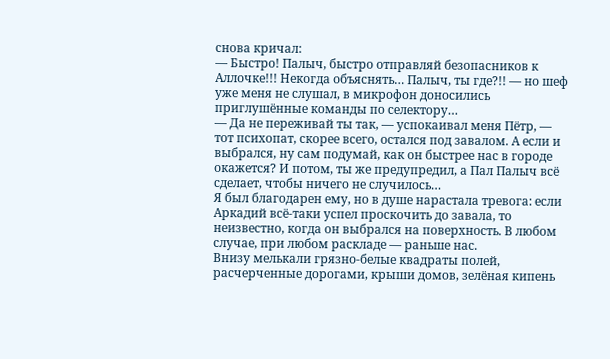снова кричал:
— Быстро! Палыч, быстро отправляй безопасников к Аллочке!!! Некогда объяснять… Палыч, ты где?!! — но шеф уже меня не слушал, в микрофон доносились приглушённые команды по селектору…
— Да не переживай ты так, — успокаивал меня Пётр, — тот психопат, скорее всего, остался под завалом. А если и выбрался, ну сам подумай, как он быстрее нас в городе окажется? И потом, ты же предупредил, а Пал Палыч всё сделает, чтобы ничего не случилось…
Я был благодарен ему, но в душе нарастала тревога: если Аркадий всё-таки успел проскочить до завала, то неизвестно, когда он выбрался на поверхность. В любом случае, при любом раскладе — раньше нас.
Внизу мелькали грязно-белые квадраты полей, расчерченные дорогами, крыши домов, зелёная кипень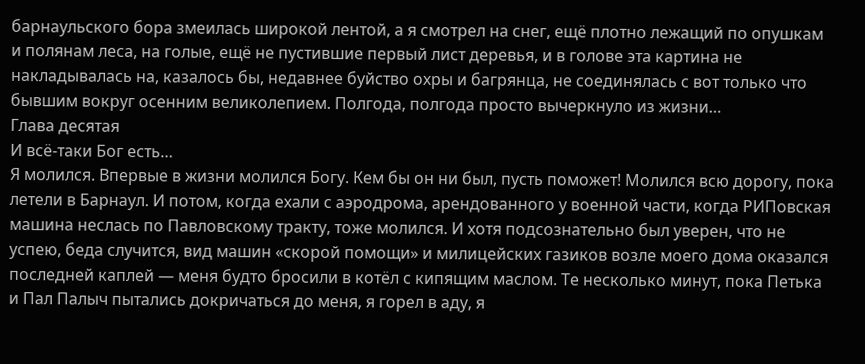барнаульского бора змеилась широкой лентой, а я смотрел на снег, ещё плотно лежащий по опушкам и полянам леса, на голые, ещё не пустившие первый лист деревья, и в голове эта картина не накладывалась на, казалось бы, недавнее буйство охры и багрянца, не соединялась с вот только что бывшим вокруг осенним великолепием. Полгода, полгода просто вычеркнуло из жизни…
Глава десятая
И всё-таки Бог есть…
Я молился. Впервые в жизни молился Богу. Кем бы он ни был, пусть поможет! Молился всю дорогу, пока летели в Барнаул. И потом, когда ехали с аэродрома, арендованного у военной части, когда РИПовская машина неслась по Павловскому тракту, тоже молился. И хотя подсознательно был уверен, что не успею, беда случится, вид машин «скорой помощи» и милицейских газиков возле моего дома оказался последней каплей — меня будто бросили в котёл с кипящим маслом. Те несколько минут, пока Петька и Пал Палыч пытались докричаться до меня, я горел в аду, я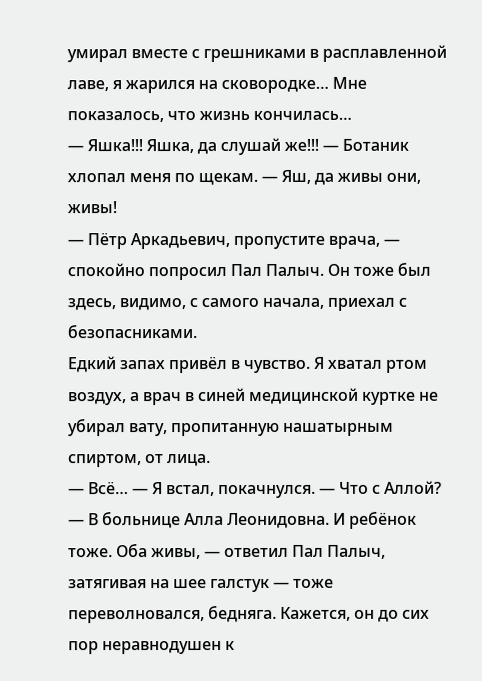умирал вместе с грешниками в расплавленной лаве, я жарился на сковородке… Мне показалось, что жизнь кончилась…
— Яшка!!! Яшка, да слушай же!!! — Ботаник хлопал меня по щекам. — Яш, да живы они, живы!
— Пётр Аркадьевич, пропустите врача, — спокойно попросил Пал Палыч. Он тоже был здесь, видимо, с самого начала, приехал с безопасниками.
Едкий запах привёл в чувство. Я хватал ртом воздух, а врач в синей медицинской куртке не убирал вату, пропитанную нашатырным спиртом, от лица.
— Всё… — Я встал, покачнулся. — Что с Аллой?
— В больнице Алла Леонидовна. И ребёнок тоже. Оба живы, — ответил Пал Палыч, затягивая на шее галстук — тоже переволновался, бедняга. Кажется, он до сих пор неравнодушен к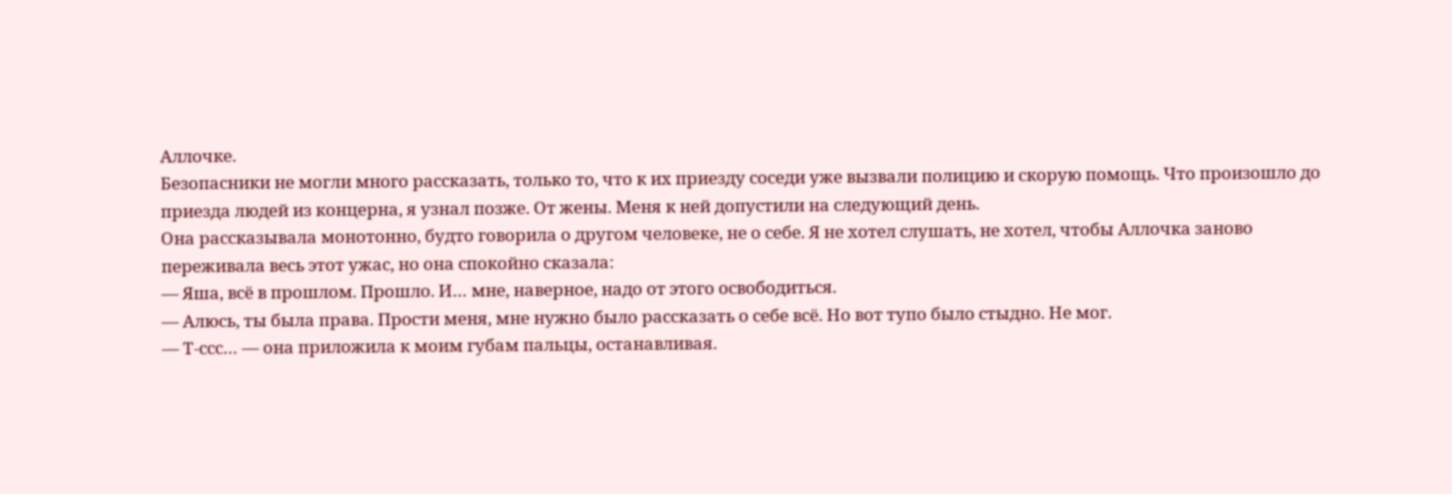Аллочке.
Безопасники не могли много рассказать, только то, что к их приезду соседи уже вызвали полицию и скорую помощь. Что произошло до приезда людей из концерна, я узнал позже. От жены. Меня к ней допустили на следующий день.
Она рассказывала монотонно, будто говорила о другом человеке, не о себе. Я не хотел слушать, не хотел, чтобы Аллочка заново переживала весь этот ужас, но она спокойно сказала:
— Яша, всё в прошлом. Прошло. И… мне, наверное, надо от этого освободиться.
— Алюсь, ты была права. Прости меня, мне нужно было рассказать о себе всё. Но вот тупо было стыдно. Не мог.
— Т-ссс… — она приложила к моим губам пальцы, останавливая.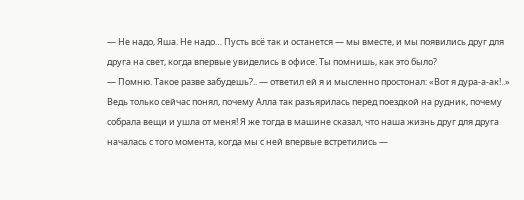— Не надо, Яша. Не надо… Пусть всё так и останется — мы вместе, и мы появились друг для друга на свет, когда впервые увиделись в офисе. Ты помнишь, как это было?
— Помню. Такое разве забудешь?.. — ответил ей я и мысленно простонал: «Вот я дура-а-ак!..» Ведь только сейчас понял, почему Алла так разъярилась перед поездкой на рудник, почему собрала вещи и ушла от меня! Я же тогда в машине сказал, что наша жизнь друг для друга началась с того момента, когда мы с ней впервые встретились —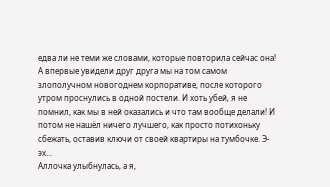едва ли не теми же словами, которые повторила сейчас она! А впервые увидели друг друга мы на том самом злополучном новогоднем корпоративе, после которого утром проснулись в одной постели. И хоть убей, я не помнил, как мы в ней оказались и что там вообще делали! И потом не нашёл ничего лучшего, как просто потихоньку сбежать, оставив ключи от своей квартиры на тумбочке. Э-эх…
Аллочка улыбнулась, а я,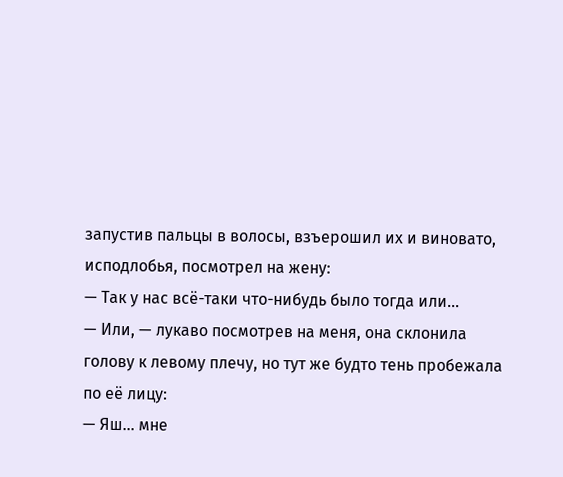запустив пальцы в волосы, взъерошил их и виновато, исподлобья, посмотрел на жену:
— Так у нас всё-таки что-нибудь было тогда или…
— Или, — лукаво посмотрев на меня, она склонила голову к левому плечу, но тут же будто тень пробежала по её лицу:
— Яш… мне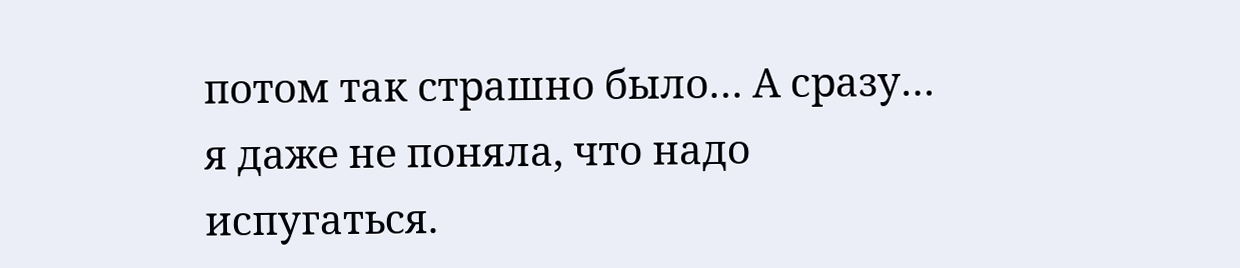потом так страшно было… А сразу… я даже не поняла, что надо испугаться.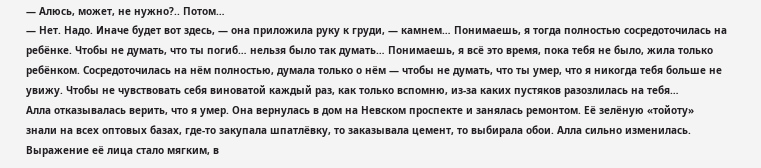— Алюсь, может, не нужно?.. Потом…
— Нет. Надо. Иначе будет вот здесь, — она приложила руку к груди, — камнем… Понимаешь, я тогда полностью сосредоточилась на ребёнке. Чтобы не думать, что ты погиб… нельзя было так думать… Понимаешь, я всё это время, пока тебя не было, жила только ребёнком. Сосредоточилась на нём полностью, думала только о нём — чтобы не думать, что ты умер, что я никогда тебя больше не увижу. Чтобы не чувствовать себя виноватой каждый раз, как только вспомню, из-за каких пустяков разозлилась на тебя…
Алла отказывалась верить, что я умер. Она вернулась в дом на Невском проспекте и занялась ремонтом. Её зелёную «тойоту» знали на всех оптовых базах, где-то закупала шпатлёвку, то заказывала цемент, то выбирала обои. Алла сильно изменилась. Выражение её лица стало мягким, в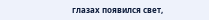глазах появился свет,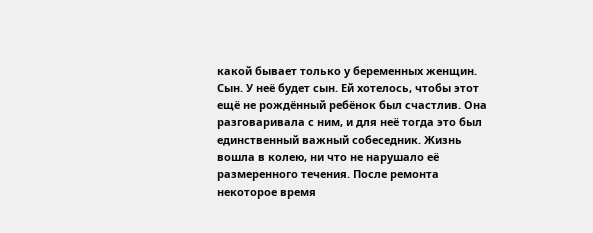какой бывает только у беременных женщин. Сын. У неё будет сын. Ей хотелось, чтобы этот ещё не рождённый ребёнок был счастлив. Она разговаривала с ним, и для неё тогда это был единственный важный собеседник. Жизнь вошла в колею, ни что не нарушало её размеренного течения. После ремонта некоторое время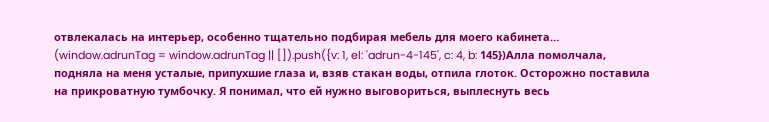отвлекалась на интерьер, особенно тщательно подбирая мебель для моего кабинета…
(window.adrunTag = window.adrunTag || []).push({v: 1, el: 'adrun-4-145', c: 4, b: 145})Алла помолчала, подняла на меня усталые, припухшие глаза и, взяв стакан воды, отпила глоток. Осторожно поставила на прикроватную тумбочку. Я понимал, что ей нужно выговориться, выплеснуть весь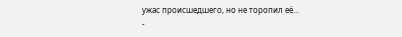ужас происшедшего, но не торопил её…
-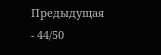Предыдущая
- 44/50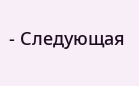- Следующая